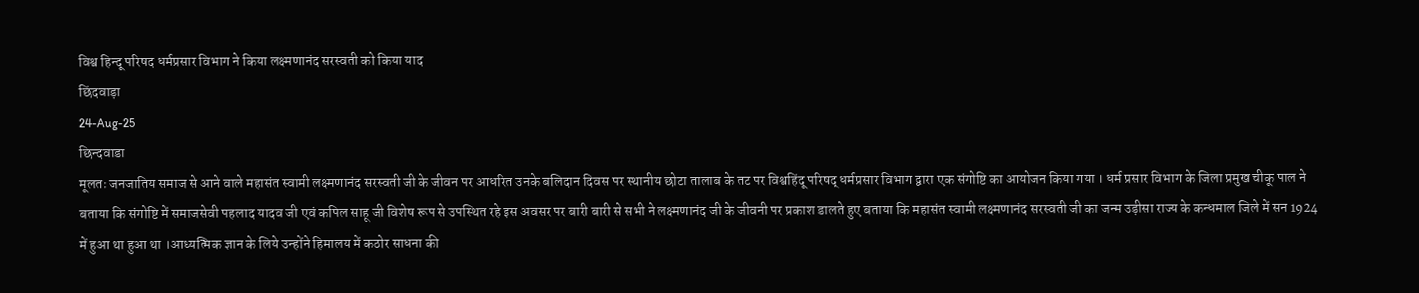विश्व हिन्दू परिषद धर्मप्रसार विभाग ने किया लक्ष्मणानंद सरस्वती को किया याद
छिंदवाड़ा
24-Aug-25
छिन्दवाडा
मूलतः जनजातिय समाज से आने वाले महासंत स्वामी लक्ष्मणानंद सरस्वती जी के जीवन पर आधरित उनके बलिदान दिवस पर स्थानीय छोटा तालाब के तट पर विश्वहिंदू परिषद् धर्मप्रसार विभाग द्वारा एक संगोष्टि का आयोजन किया गया । धर्म प्रसार विभाग के जिला प्रमुख चीकू पाल ने बताया कि संगोष्टि में समाजसेवी पहलाद यादव जी एवं कपिल साहू जी विशेष रूप से उपस्थित रहे इस अवसर पर बारी बारी से सभी ने लक्ष्मणानंद जी के जीवनी पर प्रकाश डालते हुए बताया कि महासंत स्वामी लक्ष्मणानंद सरस्वती जी का जन्म उड़ीसा राज्य के कन्धमाल जिले में सन 1924 में हुआ था हुआ था ।आध्यत्मिक ज्ञान के लिये उन्होंने हिमालय में कठोर साधना की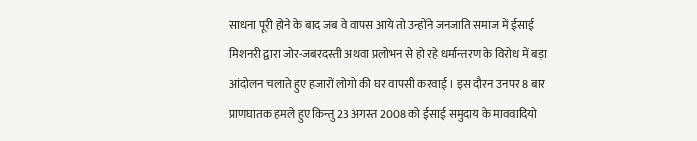साधना पूरी होने के बाद जब वे वापस आये तो उन्होंने जनजाति समाज में ईसाई मिशनरी द्वारा जोर-जबरदस्ती अथवा प्रलोभन से हो रहे धर्मान्तरण के विरोध में बड़ा आंदोलन चलाते हुए हजारों लोगो की घर वापसी करवाई । इस दौरन उनपर 8 बार प्राणघातक हमले हुए किन्तु 23 अगस्त 2008 को ईसाई समुदाय के माववादियो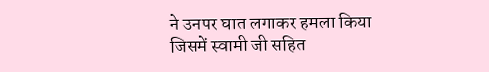ने उनपर घात लगाकर हमला किया जिसमें स्वामी जी सहित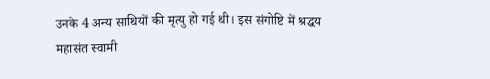उनके 4 अन्य साथियों की मृत्यु हो गई थी। इस संगोष्टि में श्रद्धय महासंत स्वामी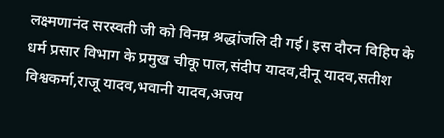लक्ष्मणानंद सरस्वती जी को विनम्र श्रद्धांजलि दी गई। इस दौरन विहिप के धर्म प्रसार विभाग के प्रमुख चीकू पाल,संदीप यादव,दीनू यादव,सतीश विश्वकर्मा,राजू यादव,भवानी यादव,अजय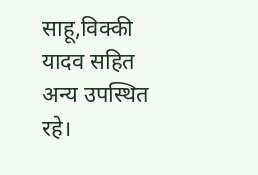साहू,विक्की यादव सहित अन्य उपस्थित रहे।